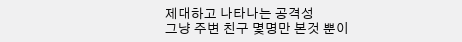제대하고 나타나는 공격성
그냥 주변 친구 몇명만 본것 뿐이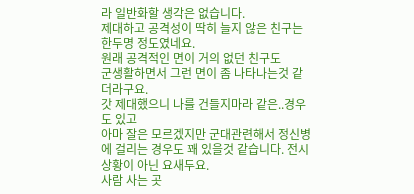라 일반화할 생각은 없습니다.
제대하고 공격성이 딱히 늘지 않은 친구는 한두명 정도였네요.
원래 공격적인 면이 거의 없던 친구도
군생활하면서 그런 면이 좀 나타나는것 같더라구요.
갓 제대했으니 나를 건들지마라 같은..경우도 있고
아마 잘은 모르겠지만 군대관련해서 정신병에 걸리는 경우도 꽤 있을것 같습니다. 전시상황이 아닌 요새두요.
사람 사는 곳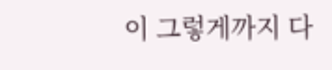이 그렇게까지 다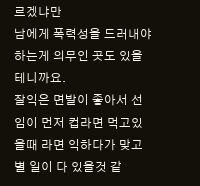르겠냐만
남에게 폭력성을 드러내야하는게 의무인 곳도 있을테니까요.
잘익은 면발이 좋아서 선임이 먼저 컵라면 먹고있을때 라면 익하다가 맞고
별 일이 다 있을것 같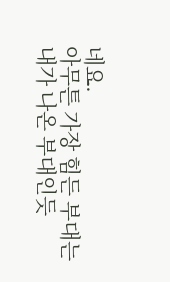네요.
아무튼 가장 힘든 부대는 내가 나온 부대인듯